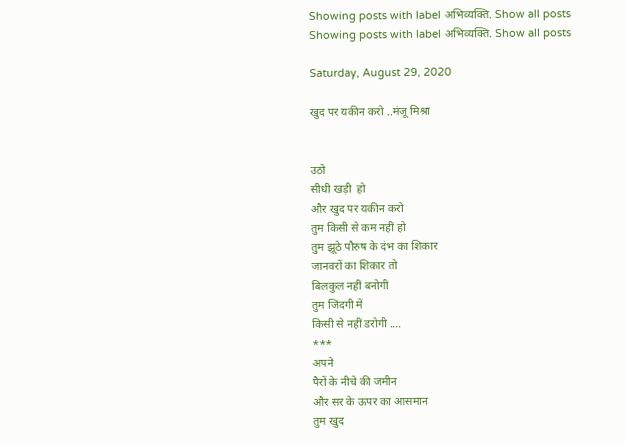Showing posts with label अभिव्यक्ति. Show all posts
Showing posts with label अभिव्यक्ति. Show all posts

Saturday, August 29, 2020

खुद पर यकीन करो ..मंजू मिश्रा


उठो
सीधी खड़ी  हो
और खुद पर यकीन करो
तुम किसी से कम नहीं हो
तुम झूठे पौरुष के दंभ का शिकार
जानवरों का शिकार तो
बिलकुल नहीं बनोगी
तुम जिंदगी में
किसी से नहीं डरोगी ....
***
अपने
पैरों के नीचे की जमीन
और सर के ऊपर का आसमान
तुम खुद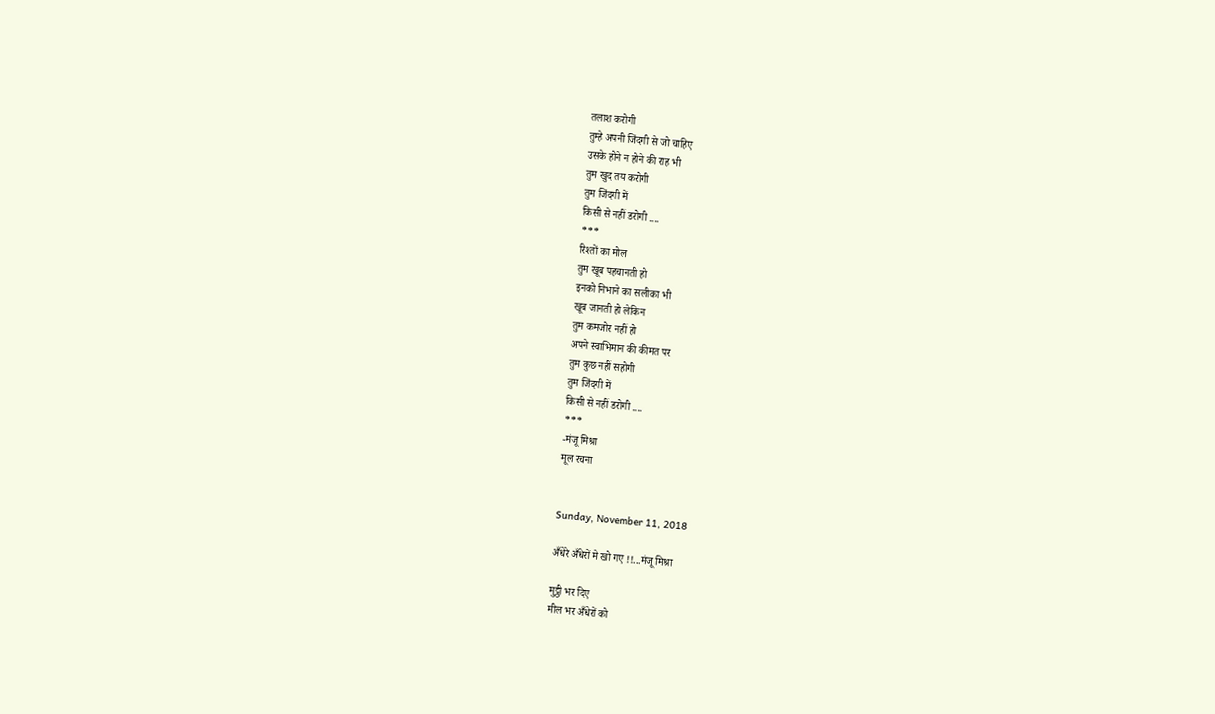तलाश करोगी
तुम्हे अपनी जिंदगी से जो चाहिए
उसके होने न होने की राह भी
तुम खुद तय करोगी
तुम जिंदगी में
किसी से नहीं डरोगी ....
***
रिश्तों का मोल
तुम खूब पहचानती हो
इनको निभाने का सलीका भी
खूब जानती हो लेकिन
तुम कमजोर नहीं हो
अपने स्वाभिमान की कीमत पर
तुम कुछ नहीं सहोगी
तुम जिंदगी में
किसी से नहीं डरोगी ....
***
-मंजू मिश्रा
मूल रचना


Sunday, November 11, 2018

अँधेरे अँधेरों मे खो गए !!...मंजू मिश्रा

मुट्ठी भर दिए
मील भर अँधेरों को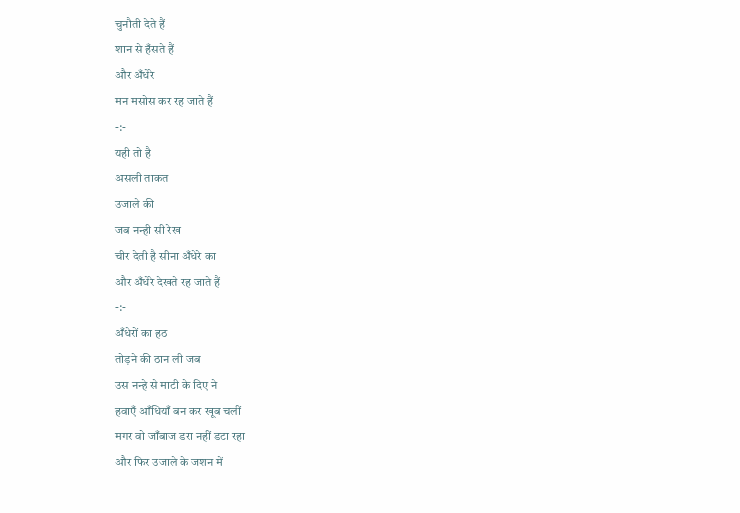चुनौती देते हैं
शान से हँसते हैं
और अँधेरे
मन मसोस कर रह जाते हैं
-:-
यही तो है
असली ताकत
उजाले की
जब नन्ही सी रेख
चीर देती है सीना अँधेरे का
और अँधेरे देखते रह जाते हैं
-:-
अँधेरों का हठ
तोड़ने की ठान ली जब
उस नन्हे से माटी के दिए ने
हवाएँ आँधियाँ बन कर खूब चलीं
मगर वो जाँबाज डरा नहीं डटा रहा
और फिर उजाले के जशन में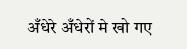अँधेरे अँधेरों मे खो गए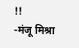!!
-मंजू मिश्रा